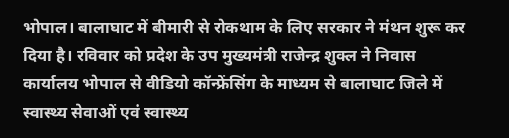भोपाल। बालाघाट में बीमारी से रोकथाम के लिए सरकार ने मंथन शुरू कर दिया है। रविवार को प्रदेश के उप मुख्यमंत्री राजेन्द्र शुक्ल ने निवास कार्यालय भोपाल से वीडियो कॉन्फ्रेंसिंग के माध्यम से बालाघाट जिले में स्वास्थ्य सेवाओं एवं स्वास्थ्य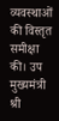व्यवस्थाओं की विस्तृत समीक्षा की। उप मुख्यमंत्री श्री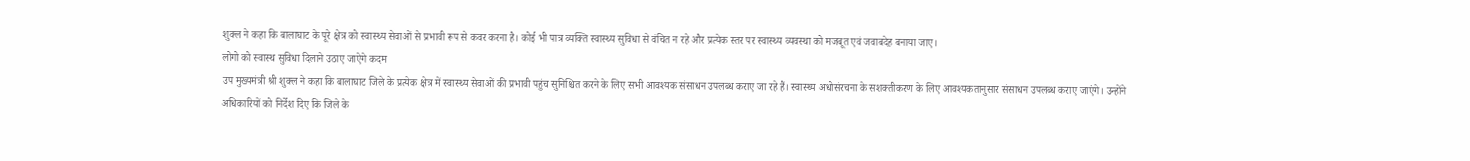शुक्ल ने कहा कि बालाघाट के पूरे क्षेत्र को स्वास्थ्य सेवाओं से प्रभावी रूप से कवर करना है। कोई भी पात्र व्यक्ति स्वास्थ्य सुविधा से वंचित न रहे और प्रत्येक स्तर पर स्वास्थ्य व्यवस्था को मजबूत एवं जवाबदेह बनाया जाए।
लोगो को स्वास्थ सुविधा दिलाने उठाए जाऐगे कदम
उप मुख्यमंत्री श्री शुक्ल ने कहा कि बालाघाट जिले के प्रत्येक क्षेत्र में स्वास्थ्य सेवाओं की प्रभावी पहुंच सुनिश्चित करने के लिए सभी आवश्यक संसाधन उपलब्ध कराए जा रहे हैं। स्वास्थ्य अधोसंरचना के सशक्तीकरण के लिए आवश्यकतानुसार संसाधन उपलब्ध कराए जाएंगे। उन्होंने अधिकारियों को निर्देश दिए कि जिले के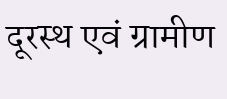दूरस्थ एवं ग्रामीण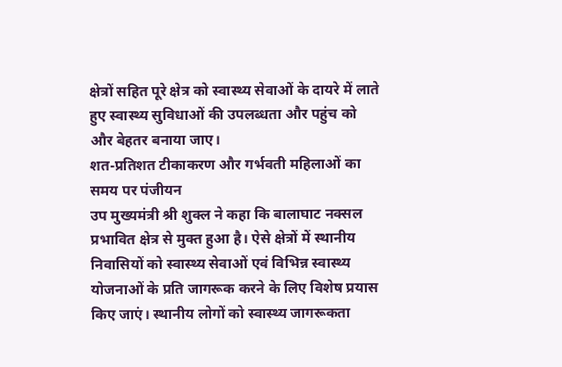क्षेत्रों सहित पूरे क्षेत्र को स्वास्थ्य सेवाओं के दायरे में लाते हुए स्वास्थ्य सुविधाओं की उपलब्धता और पहुंच को और बेहतर बनाया जाए।
शत-प्रतिशत टीकाकरण और गर्भवती महिलाओं का समय पर पंजीयन
उप मुख्यमंत्री श्री शुक्ल ने कहा कि बालाघाट नक्सल प्रभावित क्षेत्र से मुक्त हुआ है। ऐसे क्षेत्रों में स्थानीय निवासियों को स्वास्थ्य सेवाओं एवं विभिन्न स्वास्थ्य योजनाओं के प्रति जागरूक करने के लिए विशेष प्रयास किए जाएं। स्थानीय लोगों को स्वास्थ्य जागरूकता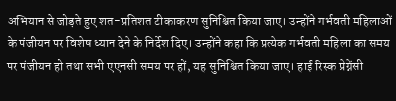अभियान से जोड़ते हुए शत-प्रतिशत टीकाकरण सुनिश्चित किया जाए। उन्होंने गर्भवती महिलाओं के पंजीयन पर विशेष ध्यान देने के निर्देश दिए। उन्होंने कहा कि प्रत्येक गर्भवती महिला का समय पर पंजीयन हो तथा सभी एएनसी समय पर हों, यह सुनिश्चित किया जाए। हाई रिस्क प्रेग्नेंसी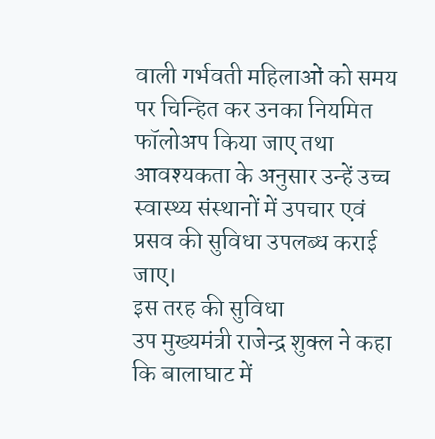वाली गर्भवती महिलाओं को समय पर चिन्हित कर उनका नियमित फॉलोअप किया जाए तथा आवश्यकता के अनुसार उन्हें उच्च स्वास्थ्य संस्थानों में उपचार एवं प्रसव की सुविधा उपलब्ध कराई जाए।
इस तरह की सुविधा
उप मुख्यमंत्री राजेन्द्र शुक्ल ने कहा कि बालाघाट में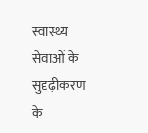स्वास्थ्य सेवाओं के सुदृढ़ीकरण के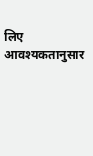लिए आवश्यकतानुसार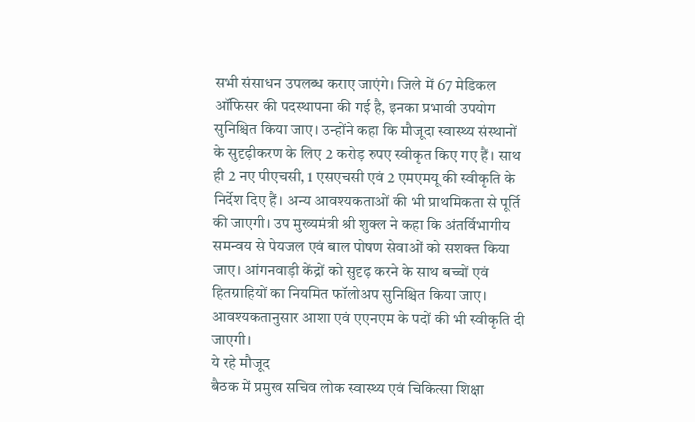सभी संसाधन उपलब्ध कराए जाएंगे। जिले में 67 मेडिकल ऑफिसर की पदस्थापना की गई है, इनका प्रभावी उपयोग सुनिश्चित किया जाए। उन्होंने कहा कि मौजूदा स्वास्थ्य संस्थानों के सुदृढ़ीकरण के लिए 2 करोड़ रुपए स्वीकृत किए गए हैं। साथ ही 2 नए पीएचसी, 1 एसएचसी एवं 2 एमएमयू की स्वीकृति के निर्देश दिए हैं। अन्य आवश्यकताओं की भी प्राथमिकता से पूर्ति की जाएगी। उप मुख्यमंत्री श्री शुक्ल ने कहा कि अंतर्विभागीय समन्वय से पेयजल एवं बाल पोषण सेवाओं को सशक्त किया जाए। आंगनवाड़ी केंद्रों को सुदृढ़ करने के साथ बच्चों एवं हितग्राहियों का नियमित फॉलोअप सुनिश्चित किया जाए। आवश्यकतानुसार आशा एवं एएनएम के पदों की भी स्वीकृति दी जाएगी।
ये रहे मौजूद
बैठक में प्रमुख सचिव लोक स्वास्थ्य एवं चिकित्सा शिक्षा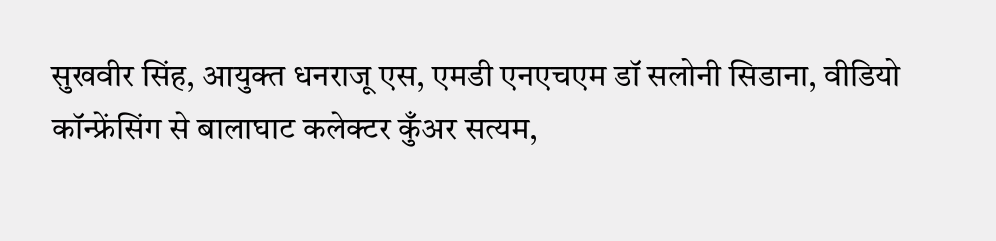सुखवीर सिंह, आयुक्त धनराजू एस, एमडी एनएचएम डॉ सलोनी सिडाना, वीडियो कॉन्फ्रेंसिंग से बालाघाट कलेक्टर कुँअर सत्यम,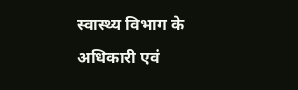स्वास्थ्य विभाग के अधिकारी एवं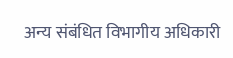अन्य संबंधित विभागीय अधिकारी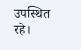उपस्थित रहे।